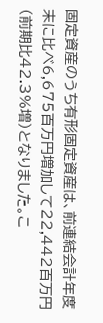固定資産のうち有形固定資産は、前連結会計年度末に比べ6,675百万円増加して22,442百万円(前期比42.3%増)となりました。こ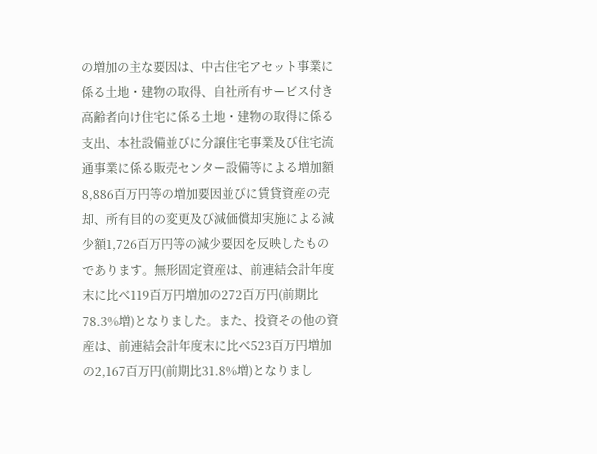の増加の主な要因は、中古住宅アセット事業に係る土地・建物の取得、自社所有サービス付き高齢者向け住宅に係る土地・建物の取得に係る支出、本社設備並びに分譲住宅事業及び住宅流通事業に係る販売センター設備等による増加額8,886百万円等の増加要因並びに賃貸資産の売却、所有目的の変更及び減価償却実施による減少額1,726百万円等の減少要因を反映したものであります。無形固定資産は、前連結会計年度末に比べ119百万円増加の272百万円(前期比78.3%増)となりました。また、投資その他の資産は、前連結会計年度末に比べ523百万円増加の2,167百万円(前期比31.8%増)となりまし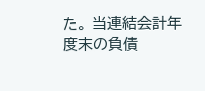た。 当連結会計年度末の負債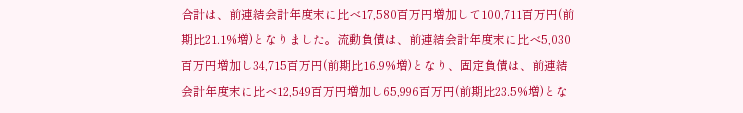合計は、前連結会計年度末に比べ17,580百万円増加して100,711百万円(前期比21.1%増)となりました。流動負債は、前連結会計年度末に比べ5,030百万円増加し34,715百万円(前期比16.9%増)となり、固定負債は、前連結会計年度末に比べ12,549百万円増加し65,996百万円(前期比23.5%増)とな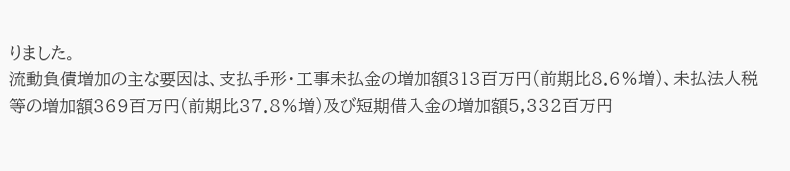りました。
流動負債増加の主な要因は、支払手形・工事未払金の増加額313百万円(前期比8.6%増)、未払法人税等の増加額369百万円(前期比37.8%増)及び短期借入金の増加額5,332百万円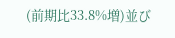(前期比33.8%増)並び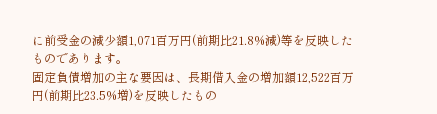に前受金の減少額1,071百万円(前期比21.8%減)等を反映したものであります。
固定負債増加の主な要因は、長期借入金の増加額12,522百万円(前期比23.5%増)を反映したもの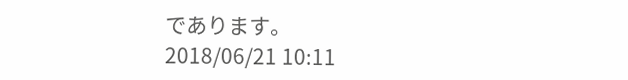であります。
2018/06/21 10:11